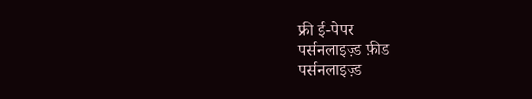फ्री ई-पेपर
पर्सनलाइज़्ड फ़ीड
पर्सनलाइज़्ड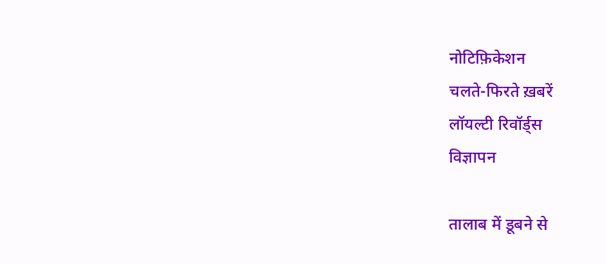नोटिफ़िकेशन
चलते-फिरते ख़बरें
लॉयल्टी रिवॉर्ड्स
विज्ञापन

तालाब में डूबने से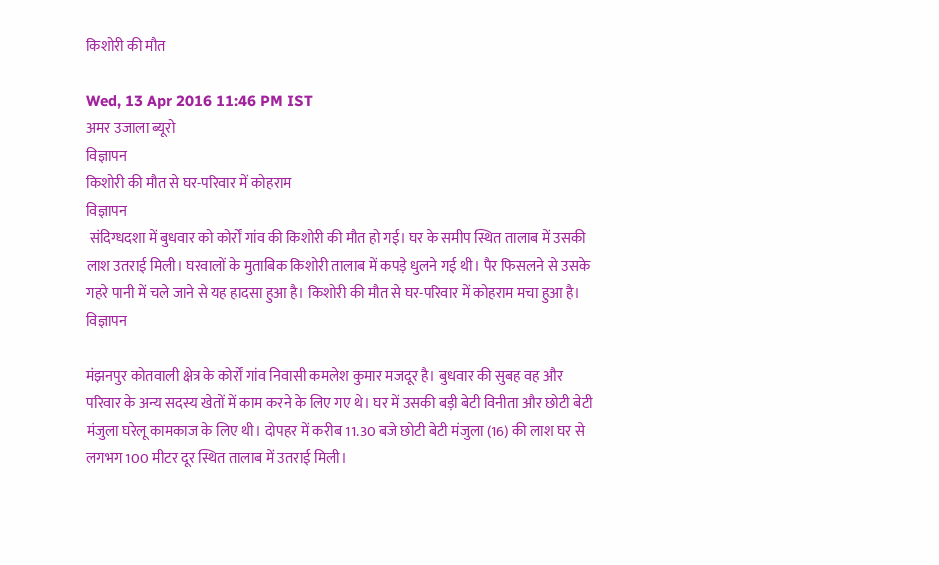किशोरी की मौत

Wed, 13 Apr 2016 11:46 PM IST
अमर उजाला ब्यूरो
विज्ञापन
किशोरी की मौत से घर-परिवार में कोहराम
विज्ञापन
 संदिग्धदशा में बुधवार को कोर्रों गांव की किशोरी की मौत हो गई। घर के समीप स्थित तालाब में उसकी लाश उतराई मिली। घरवालों के मुताबिक किशोरी तालाब में कपड़े धुलने गई थी। पैर फिसलने से उसके गहरे पानी में चले जाने से यह हादसा हुआ है। किशोरी की मौत से घर-परिवार में कोहराम मचा हुआ है।
विज्ञापन

मंझनपुर कोतवाली क्षेत्र के कोर्रों गांव निवासी कमलेश कुमार मजदूर है। बुधवार की सुबह वह और परिवार के अन्य सदस्य खेतों में काम करने के लिए गए थे। घर में उसकी बड़ी बेटी विनीता और छोटी बेटी मंजुला घरेलू कामकाज के लिए थी। दोपहर में करीब 11.30 बजे छोटी बेटी मंजुला (16) की लाश घर से लगभग 100 मीटर दूर स्थित तालाब में उतराई मिली।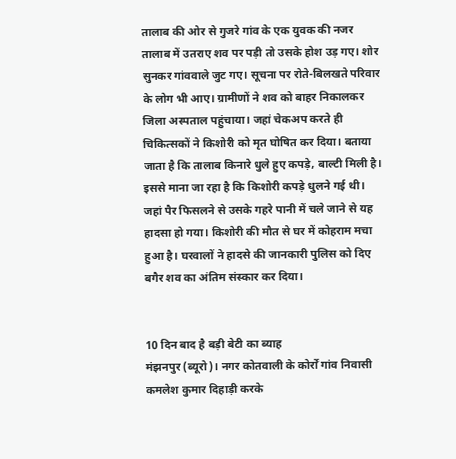तालाब की ओर से गुजरे गांव के एक युवक की नजर तालाब में उतराए शव पर पड़ी तो उसके होश उड़ गए। शोर सुनकर गांववाले जुट गए। सूचना पर रोते-बिलखते परिवार के लोग भी आए। ग्रामीणों ने शव को बाहर निकालकर जिला अस्पताल पहुंचाया। जहां चेकअप करते ही चिकित्सकों ने किशोरी को मृत घोषित कर दिया। बताया जाता है कि तालाब किनारे धुले हुए कपड़े, बाल्टी मिली है। इससे माना जा रहा है कि किशोरी कपड़े धुलने गई थी। जहां पैर फिसलने से उसके गहरे पानी में चले जाने से यह हादसा हो गया। किशोरी की मौत से घर में कोहराम मचा हुआ है। घरवालों ने हादसे की जानकारी पुलिस को दिए बगैर शव का अंतिम संस्कार कर दिया।


10 दिन बाद है बड़ी बेटी का ब्याह
मंझनपुर (ब्यूरो)। नगर कोतवाली के कोर्रों गांव निवासी कमलेश कुमार दिहाड़ी करके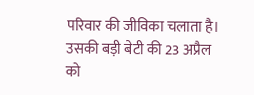परिवार की जीविका चलाता है। उसकी बड़ी बेटी की 23 अप्रैल को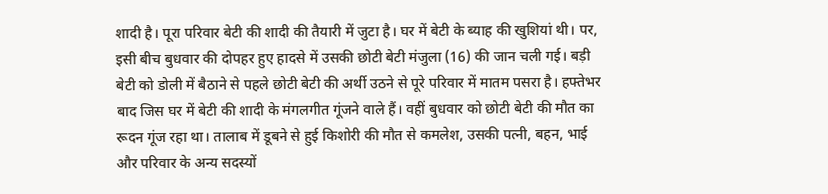शादी है। पूरा परिवार बेटी की शादी की तैयारी में जुटा है। घर में बेटी के ब्याह की खुशियां थी। पर, इसी बीच बुधवार की दोपहर हुए हादसे में उसकी छोटी बेटी मंजुला (16) की जान चली गई। बड़ी बेटी को डोली में बैठाने से पहले छोटी बेटी की अर्थी उठने से पूरे परिवार में मातम पसरा है। हफ्तेभर बाद जिस घर में बेटी की शादी के मंगलगीत गूंजने वाले हैं। वहीं बुधवार को छोटी बेटी की मौत का रूदन गूंज रहा था। तालाब में डूबने से हुई किशोरी की मौत से कमलेश, उसकी पत्नी, बहन, भाई और परिवार के अन्य सदस्यों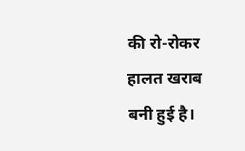की रो-रोकर हालत खराब बनी हुई है।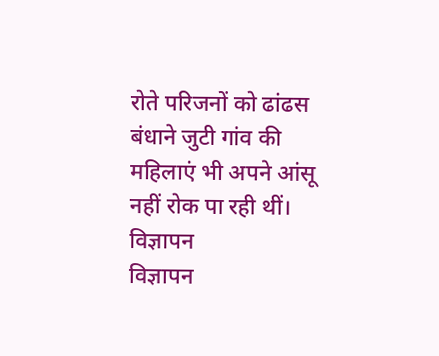रोते परिजनों को ढांढस बंधाने जुटी गांव की महिलाएं भी अपने आंसू नहीं रोक पा रही थीं।
विज्ञापन
विज्ञापन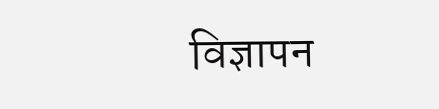विज्ञापन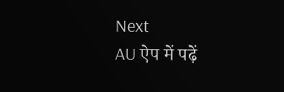Next
AU ऐप में पढ़ें